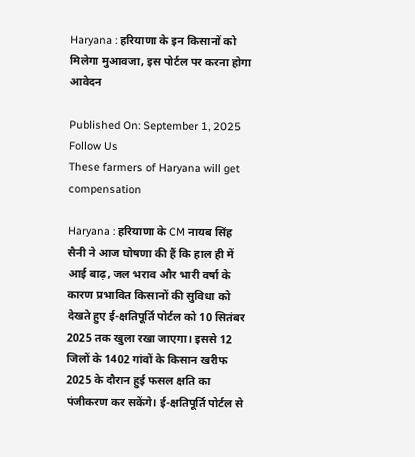Haryana : हरियाणा के इन किसानों को मिलेगा मुआवजा, इस पोर्टल पर करना होगा आवेदन

Published On: September 1, 2025
Follow Us
These farmers of Haryana will get compensation

Haryana : हरियाणा के CM नायब सिंह सैनी ने आज घोषणा की हैं कि हाल ही में आई बाढ़, जल भराव और भारी वर्षा के कारण प्रभावित किसानों की सुविधा को देखते हुए ई-क्षतिपूर्ति पोर्टल को 10 सितंबर 2025 तक खुला रखा जाएगा। इससे 12 जिलों के 1402 गांवों के किसान खरीफ 2025 के दौरान हुई फसल क्षति का पंजीकरण कर सकेंगे। ई-क्षतिपूर्ति पोर्टल से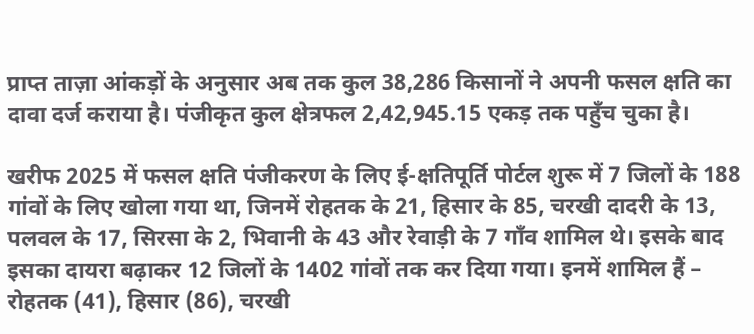प्राप्त ताज़ा आंकड़ों के अनुसार अब तक कुल 38,286 किसानों ने अपनी फसल क्षति का दावा दर्ज कराया है। पंजीकृत कुल क्षेत्रफल 2,42,945.15 एकड़ तक पहुँच चुका है।

खरीफ 2025 में फसल क्षति पंजीकरण के लिए ई-क्षतिपूर्ति पोर्टल शुरू में 7 जिलों के 188 गांवों के लिए खोला गया था, जिनमें रोहतक के 21, हिसार के 85, चरखी दादरी के 13, पलवल के 17, सिरसा के 2, भिवानी के 43 और रेवाड़ी के 7 गाँव शामिल थे। इसके बाद इसका दायरा बढ़ाकर 12 जिलों के 1402 गांवों तक कर दिया गया। इनमें शामिल हैं – रोहतक (41), हिसार (86), चरखी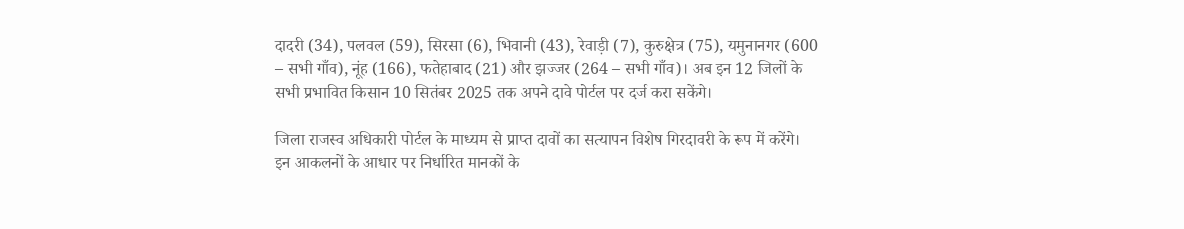दादरी (34), पलवल (59), सिरसा (6), भिवानी (43), रेवाड़ी (7), कुरुक्षेत्र (75), यमुनानगर (600 – सभी गाँव), नूंह (166), फतेहाबाद (21) और झज्जर (264 – सभी गाँव)। अब इन 12 जिलों के सभी प्रभावित किसान 10 सितंबर 2025 तक अपने दावे पोर्टल पर दर्ज करा सकेंगे।

जिला राजस्व अधिकारी पोर्टल के माध्यम से प्राप्त दावों का सत्यापन विशेष गिरदावरी के रूप में करेंगे। इन आकलनों के आधार पर निर्धारित मानकों के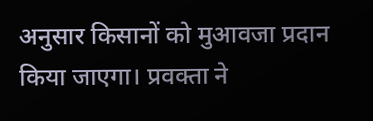अनुसार किसानों को मुआवजा प्रदान किया जाएगा। प्रवक्ता ने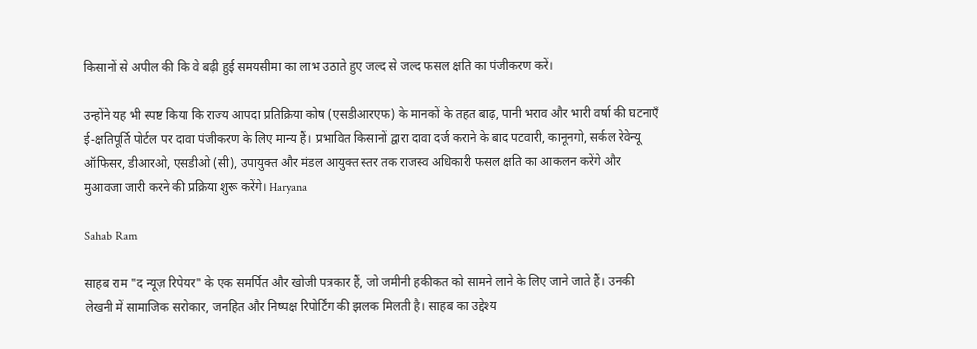किसानों से अपील की कि वे बढ़ी हुई समयसीमा का लाभ उठाते हुए जल्द से जल्द फसल क्षति का पंजीकरण करें।

उन्होंने यह भी स्पष्ट किया कि राज्य आपदा प्रतिक्रिया कोष (एसडीआरएफ) के मानकों के तहत बाढ़, पानी भराव और भारी वर्षा की घटनाएँ ई-क्षतिपूर्ति पोर्टल पर दावा पंजीकरण के लिए मान्य हैं। प्रभावित किसानों द्वारा दावा दर्ज कराने के बाद पटवारी, कानूनगो, सर्कल रेवेन्यू ऑफिसर, डीआरओ, एसडीओ (सी), उपायुक्त और मंडल आयुक्त स्तर तक राजस्व अधिकारी फसल क्षति का आकलन करेंगे और मुआवजा जारी करने की प्रक्रिया शुरू करेंगे। Haryana

Sahab Ram

साहब राम "द न्यूज़ रिपेयर" के एक समर्पित और खोजी पत्रकार हैं, जो जमीनी हकीकत को सामने लाने के लिए जाने जाते हैं। उनकी लेखनी में सामाजिक सरोकार, जनहित और निष्पक्ष रिपोर्टिंग की झलक मिलती है। साहब का उद्देश्य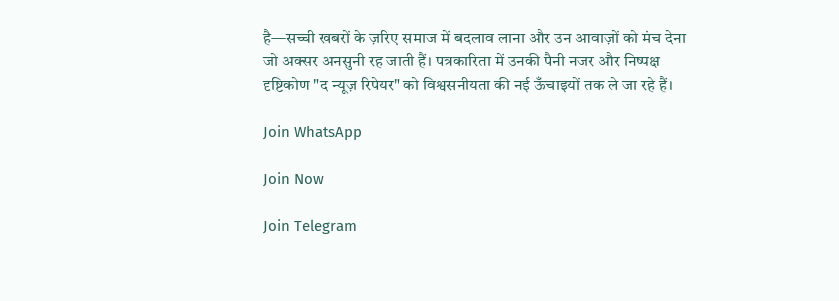है—सच्ची खबरों के ज़रिए समाज में बदलाव लाना और उन आवाज़ों को मंच देना जो अक्सर अनसुनी रह जाती हैं। पत्रकारिता में उनकी पैनी नजर और निष्पक्ष दृष्टिकोण "द न्यूज़ रिपेयर" को विश्वसनीयता की नई ऊँचाइयों तक ले जा रहे हैं।

Join WhatsApp

Join Now

Join Telegram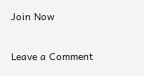Join Now

Leave a Comment